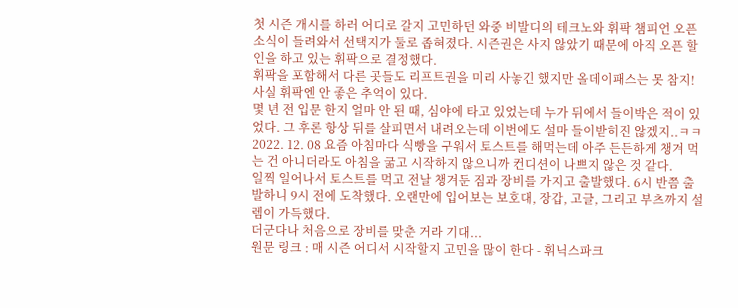첫 시즌 개시를 하러 어디로 갈지 고민하던 와중 비발디의 테크노와 휘팍 챔피언 오픈 소식이 들려와서 선택지가 둘로 좁혀졌다. 시즌권은 사지 않았기 때문에 아직 오픈 할인을 하고 있는 휘팍으로 결정했다.
휘팍을 포함해서 다른 곳들도 리프트권을 미리 사놓긴 했지만 올데이패스는 못 참지! 사실 휘팍엔 안 좋은 추억이 있다.
몇 년 전 입문 한지 얼마 안 된 때, 심야에 타고 있었는데 누가 뒤에서 들이박은 적이 있었다. 그 후론 항상 뒤를 살피면서 내려오는데 이번에도 설마 들이받히진 않겠지..ㅋㅋ 2022. 12. 08 요즘 아침마다 식빵을 구워서 토스트를 해먹는데 아주 든든하게 챙겨 먹는 건 아니더라도 아침을 굶고 시작하지 않으니까 컨디션이 나쁘지 않은 것 같다.
일찍 일어나서 토스트를 먹고 전날 챙겨둔 짐과 장비를 가지고 출발했다. 6시 반쯤 출발하니 9시 전에 도착했다. 오랜만에 입어보는 보호대, 장갑, 고글, 그리고 부츠까지 설렘이 가득했다.
더군다나 처음으로 장비를 맞춘 거라 기대...
원문 링크 : 매 시즌 어디서 시작할지 고민을 많이 한다 - 휘닉스파크